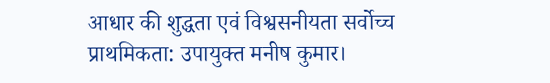आधार की शुद्धता एवं विश्वसनीयता सर्वोच्च प्राथमिकता: उपायुक्त मनीष कुमार।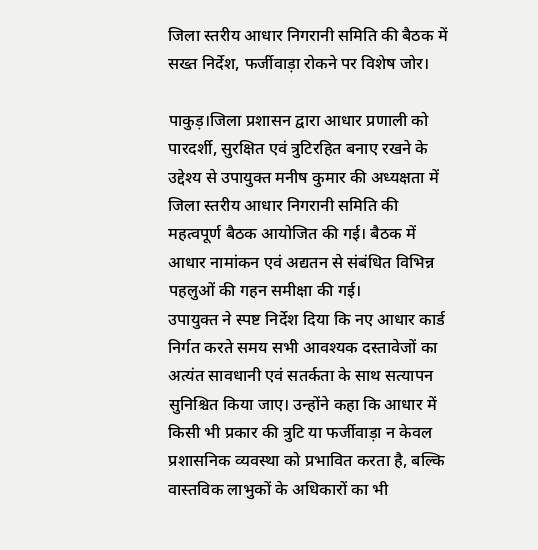जिला स्तरीय आधार निगरानी समिति की बैठक में सख्त निर्देश, फर्जीवाड़ा रोकने पर विशेष जोर।

पाकुड़।जिला प्रशासन द्वारा आधार प्रणाली को पारदर्शी, सुरक्षित एवं त्रुटिरहित बनाए रखने के उद्देश्य से उपायुक्त मनीष कुमार की अध्यक्षता में जिला स्तरीय आधार निगरानी समिति की महत्वपूर्ण बैठक आयोजित की गई। बैठक में आधार नामांकन एवं अद्यतन से संबंधित विभिन्न पहलुओं की गहन समीक्षा की गई।
उपायुक्त ने स्पष्ट निर्देश दिया कि नए आधार कार्ड निर्गत करते समय सभी आवश्यक दस्तावेजों का अत्यंत सावधानी एवं सतर्कता के साथ सत्यापन सुनिश्चित किया जाए। उन्होंने कहा कि आधार में किसी भी प्रकार की त्रुटि या फर्जीवाड़ा न केवल प्रशासनिक व्यवस्था को प्रभावित करता है, बल्कि वास्तविक लाभुकों के अधिकारों का भी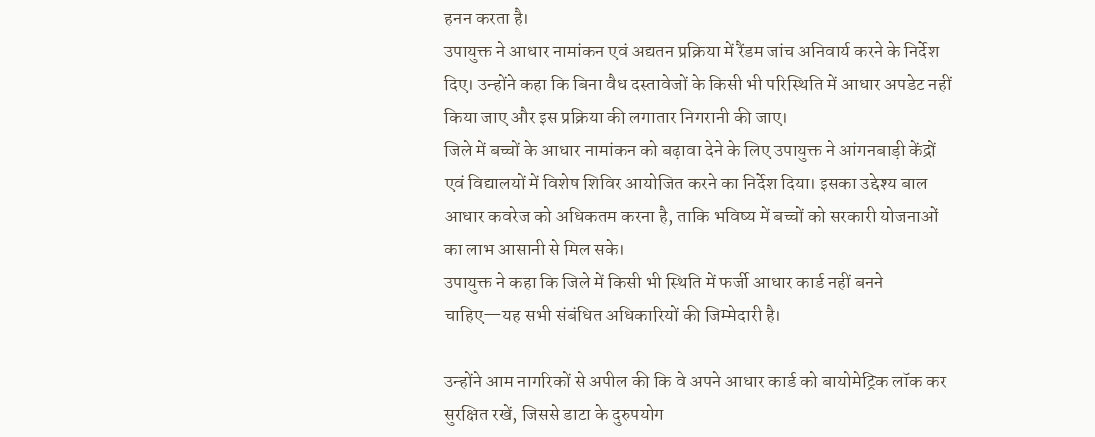हनन करता है।
उपायुक्त ने आधार नामांकन एवं अद्यतन प्रक्रिया में रैंडम जांच अनिवार्य करने के निर्देश दिए। उन्होंने कहा कि बिना वैध दस्तावेजों के किसी भी परिस्थिति में आधार अपडेट नहीं किया जाए और इस प्रक्रिया की लगातार निगरानी की जाए।
जिले में बच्चों के आधार नामांकन को बढ़ावा देने के लिए उपायुक्त ने आंगनबाड़ी केंद्रों एवं विद्यालयों में विशेष शिविर आयोजित करने का निर्देश दिया। इसका उद्देश्य बाल आधार कवरेज को अधिकतम करना है, ताकि भविष्य में बच्चों को सरकारी योजनाओं का लाभ आसानी से मिल सके।
उपायुक्त ने कहा कि जिले में किसी भी स्थिति में फर्जी आधार कार्ड नहीं बनने चाहिए—यह सभी संबंधित अधिकारियों की जिम्मेदारी है।

उन्होंने आम नागरिकों से अपील की कि वे अपने आधार कार्ड को बायोमेट्रिक लॉक कर सुरक्षित रखें, जिससे डाटा के दुरुपयोग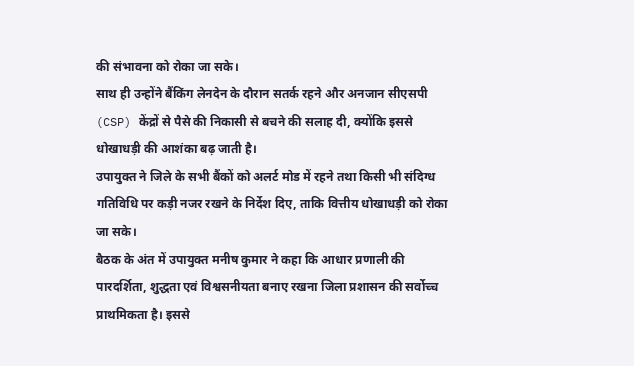की संभावना को रोका जा सके।
साथ ही उन्होंने बैंकिंग लेनदेन के दौरान सतर्क रहने और अनजान सीएसपी (CSP) केंद्रों से पैसे की निकासी से बचने की सलाह दी, क्योंकि इससे धोखाधड़ी की आशंका बढ़ जाती है।
उपायुक्त ने जिले के सभी बैंकों को अलर्ट मोड में रहने तथा किसी भी संदिग्ध गतिविधि पर कड़ी नजर रखने के निर्देश दिए, ताकि वित्तीय धोखाधड़ी को रोका जा सके।
बैठक के अंत में उपायुक्त मनीष कुमार ने कहा कि आधार प्रणाली की पारदर्शिता, शुद्धता एवं विश्वसनीयता बनाए रखना जिला प्रशासन की सर्वोच्च प्राथमिकता है। इससे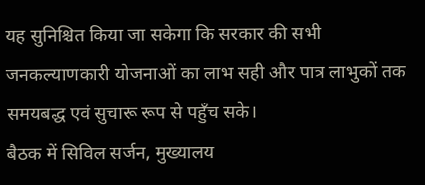यह सुनिश्चित किया जा सकेगा कि सरकार की सभी जनकल्याणकारी योजनाओं का लाभ सही और पात्र लाभुकों तक समयबद्ध एवं सुचारू रूप से पहुँच सके।
बैठक में सिविल सर्जन, मुख्यालय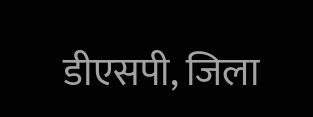डीएसपी, जिला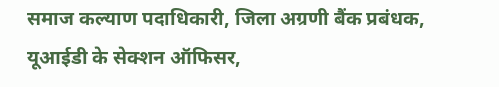समाज कल्याण पदाधिकारी, जिला अग्रणी बैंक प्रबंधक, यूआईडी के सेक्शन ऑफिसर,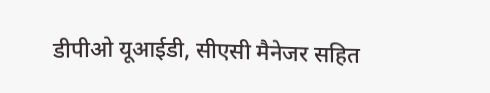डीपीओ यूआईडी, सीएसी मैनेजर सहित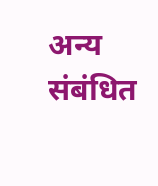अन्य संबंधित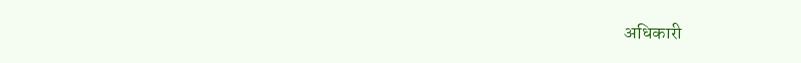अधिकारी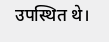उपस्थित थे।